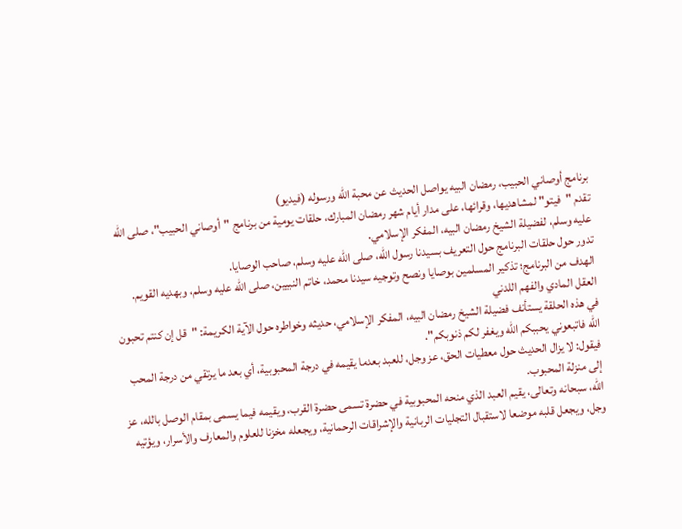برنامج أوصاني الحبيب، رمضان البيه يواصل الحديث عن محبة الله ورسوله (فيديو)
تقدم "فيتو" لمشاهديها، وقرائها، على مدار أيام شهر رمضان المبارك، حلقات يومية من برنامج "أوصاني الحبيب"، صلى الله عليه وسلم، لفضيلة الشيخ رمضان البيه، المفكر الإسلامي.
تدور حول حلقات البرنامج حول التعريف بسيدنا رسول الله، صلى الله عليه وسلم، صاحب الوصايا.
الهدف من البرنامج؛ تذكير المسلمين بوصايا ونصح وتوجيه سيدنا محمد، خاتم النبيين، صلى الله عليه وسلم، وبهديه القويم.
العقل المادي والفهم اللدني
في هذه الحلقة يستأنف فضيلة الشيخ رمضان البيه، المفكر الإسلامي، حديثه وخواطره حول الآية الكريمة: "قل إن كنتم تحبون الله فاتبعوني يحببكم الله ويغفر لكم ذنوبكم".
فيقول: لا يزال الحديث حول معطيات الحق، عز وجل، للعبد بعدما يقيمه في درجة المحبوبية، أي بعد ما يرتقي من درجة المحب إلى منزلة المحبوب.
الله، سبحانه وتعالى، يقيم العبد الذي منحه المحبوبية في حضرة تسمى حضرة القرب، ويقيمه فيما يسمى بمقام الوصل بالله، عز وجل، ويجعل قلبه موضعا لاستقبال التجليات الربانية والإشراقات الرحمانية، ويجعله مخزنا للعلوم والمعارف والأسرار، ويؤتيه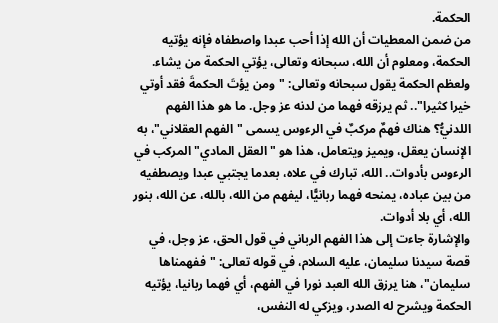الحكمة.
من ضمن المعطيات أن الله إذا أحب عبدا واصطفاه فإنه يؤتيه الحكمة، ومعلوم أن الله، سبحانه وتعالى، يؤتي الحكمة من يشاء.
ولعظم الحكمة يقول سبحانه وتعالى: "ومن يؤتَ الحكمةَ فقد أوتي خيرا كثيرا".. ثم يرزقه فهما من لدنه عز وجل. ما هو هذا الفهم اللدنيُّ؟ هناك فهمٌ مركبٌ في الرءوس يسمى "الفهم العقلاني"، به الإنسان يعقل، ويميز ويتعامل، هذا هو "العقل المادي" المركب في الرءوس بأدوات.. الله، تبارك في علاه، بعدما يجتبي عبدا ويصطفيه من بين عباده، يمنحه فهما ربانيًّا، ليفهم من الله، بالله، عن الله، بنور الله، أي بلا أدوات.
والإشارة جاءت إلى هذا الفهم الرباني في قول الحق، عز وجل، في قصة سيدنا سليمان، عليه السلام، في قوله تعالى: "ففهمناها سليمان"، هنا يرزق الله العبد نورا في الفهم، أي فهما ربانيا، يؤتيه الحكمة ويشرح له الصدر، ويزكي له النفس،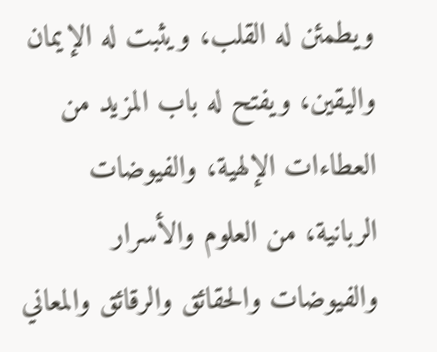ويطمئن له القلب، ويثبت له الإيمان واليقين، ويفتح له باب المزيد من العطاءات الإلهية، والفيوضات الربانية، من العلوم والأسرار والفيوضات والحقائق والرقائق والمعاني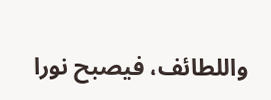واللطائف، فيصبح نورا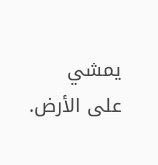يمشي على الأرض.